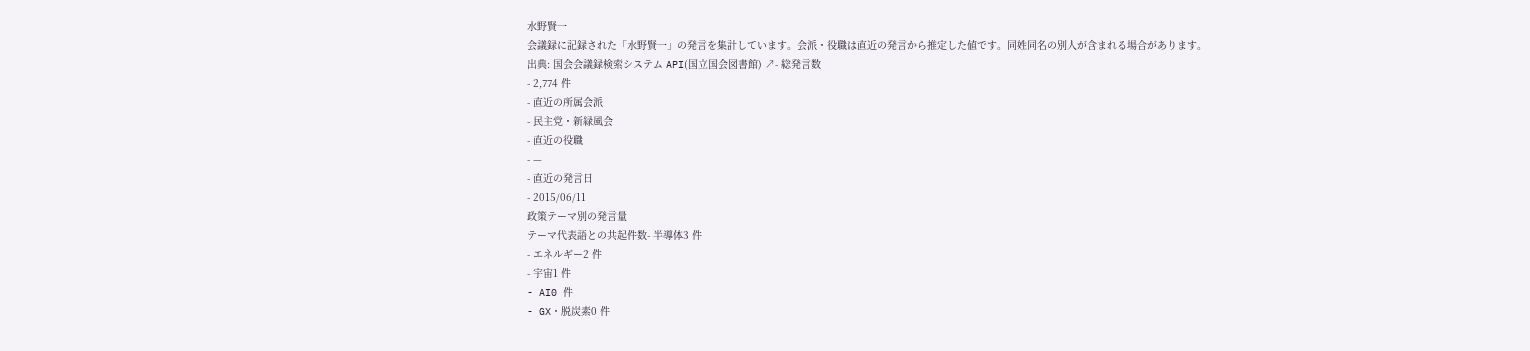水野賢一
会議録に記録された「水野賢一」の発言を集計しています。会派・役職は直近の発言から推定した値です。同姓同名の別人が含まれる場合があります。
出典: 国会会議録検索システム API(国立国会図書館) ↗- 総発言数
- 2,774 件
- 直近の所属会派
- 民主党・新緑風会
- 直近の役職
- —
- 直近の発言日
- 2015/06/11
政策テーマ別の発言量
テーマ代表語との共起件数- 半導体3 件
- エネルギー2 件
- 宇宙1 件
- AI0 件
- GX・脱炭素0 件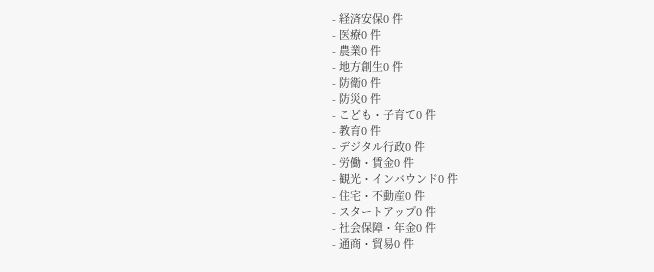- 経済安保0 件
- 医療0 件
- 農業0 件
- 地方創生0 件
- 防衛0 件
- 防災0 件
- こども・子育て0 件
- 教育0 件
- デジタル行政0 件
- 労働・賃金0 件
- 観光・インバウンド0 件
- 住宅・不動産0 件
- スタートアップ0 件
- 社会保障・年金0 件
- 通商・貿易0 件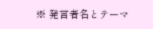※ 発言者名とテーマ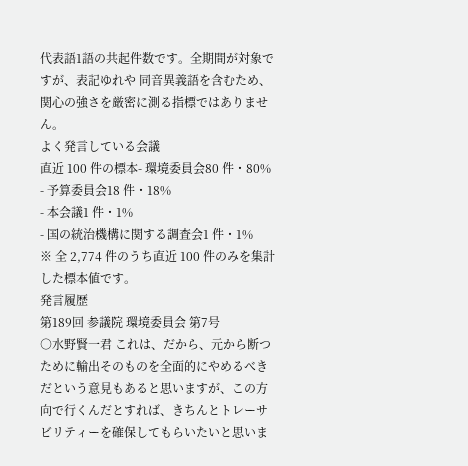代表語1語の共起件数です。全期間が対象ですが、表記ゆれや 同音異義語を含むため、関心の強さを厳密に測る指標ではありません。
よく発言している会議
直近 100 件の標本- 環境委員会80 件・80%
- 予算委員会18 件・18%
- 本会議1 件・1%
- 国の統治機構に関する調査会1 件・1%
※ 全 2,774 件のうち直近 100 件のみを集計した標本値です。
発言履歴
第189回 参議院 環境委員会 第7号
○水野賢一君 これは、だから、元から断つために輸出そのものを全面的にやめるべきだという意見もあると思いますが、この方向で行くんだとすれば、きちんとトレーサビリティーを確保してもらいたいと思いま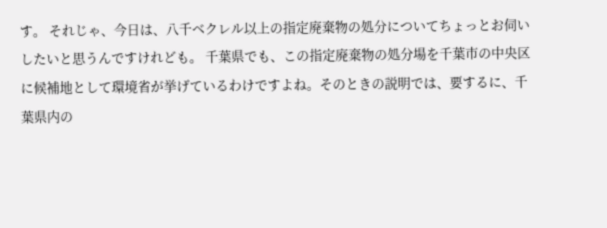す。 それじゃ、今日は、八千ベクレル以上の指定廃棄物の処分についてちょっとお伺いしたいと思うんですけれども。 千葉県でも、この指定廃棄物の処分場を千葉市の中央区に候補地として環境省が挙げているわけですよね。そのときの説明では、要するに、千葉県内の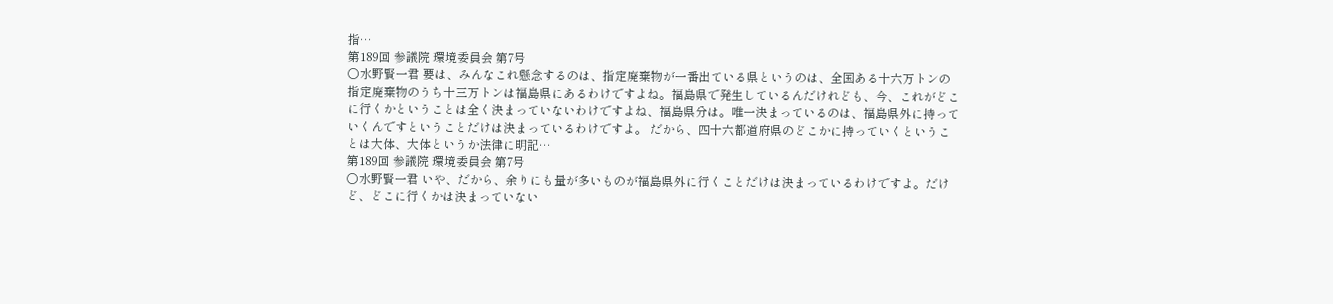指…
第189回 参議院 環境委員会 第7号
○水野賢一君 要は、みんなこれ懸念するのは、指定廃棄物が一番出ている県というのは、全国ある十六万トンの指定廃棄物のうち十三万トンは福島県にあるわけですよね。福島県で発生しているんだけれども、今、これがどこに行くかということは全く決まっていないわけですよね、福島県分は。唯一決まっているのは、福島県外に持っていくんですということだけは決まっているわけですよ。 だから、四十六都道府県のどこかに持っていくということは大体、大体というか法律に明記…
第189回 参議院 環境委員会 第7号
○水野賢一君 いや、だから、余りにも量が多いものが福島県外に行くことだけは決まっているわけですよ。だけど、どこに行くかは決まっていない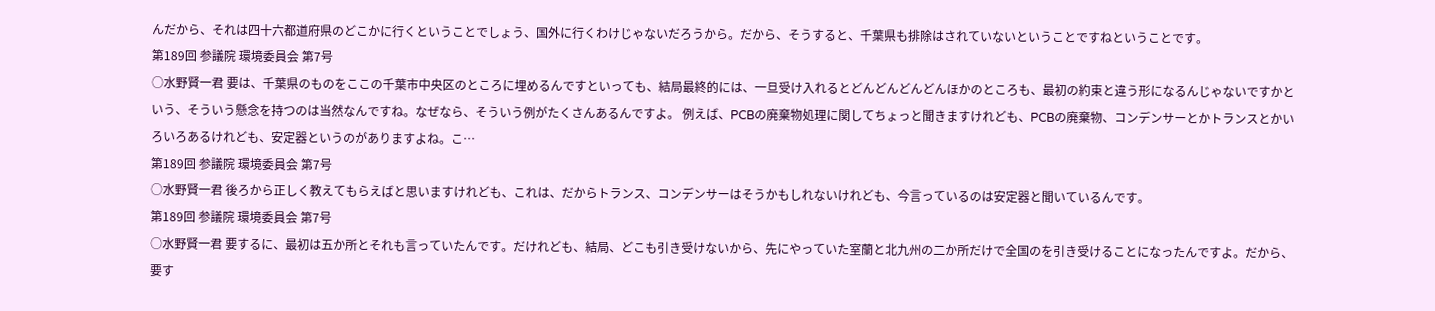んだから、それは四十六都道府県のどこかに行くということでしょう、国外に行くわけじゃないだろうから。だから、そうすると、千葉県も排除はされていないということですねということです。
第189回 参議院 環境委員会 第7号
○水野賢一君 要は、千葉県のものをここの千葉市中央区のところに埋めるんですといっても、結局最終的には、一旦受け入れるとどんどんどんどんほかのところも、最初の約束と違う形になるんじゃないですかという、そういう懸念を持つのは当然なんですね。なぜなら、そういう例がたくさんあるんですよ。 例えば、PCBの廃棄物処理に関してちょっと聞きますけれども、PCBの廃棄物、コンデンサーとかトランスとかいろいろあるけれども、安定器というのがありますよね。こ…
第189回 参議院 環境委員会 第7号
○水野賢一君 後ろから正しく教えてもらえばと思いますけれども、これは、だからトランス、コンデンサーはそうかもしれないけれども、今言っているのは安定器と聞いているんです。
第189回 参議院 環境委員会 第7号
○水野賢一君 要するに、最初は五か所とそれも言っていたんです。だけれども、結局、どこも引き受けないから、先にやっていた室蘭と北九州の二か所だけで全国のを引き受けることになったんですよ。だから、要す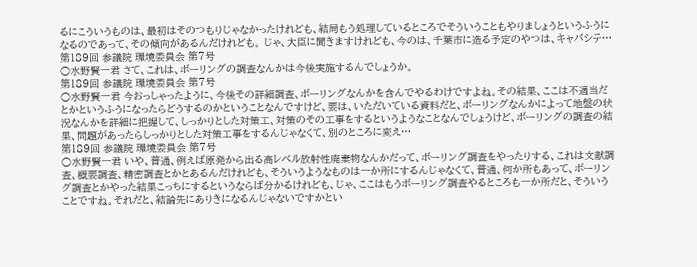るにこういうものは、最初はそのつもりじゃなかったけれども、結局もう処理しているところでそういうこともやりましょうというふうになるのであって、その傾向があるんだけれども。 じゃ、大臣に聞きますけれども、今のは、千葉市に造る予定のやつは、キャパシテ…
第189回 参議院 環境委員会 第7号
○水野賢一君 さて、これは、ボーリングの調査なんかは今後実施するんでしょうか。
第189回 参議院 環境委員会 第7号
○水野賢一君 今おっしゃったように、今後その詳細調査、ボーリングなんかを含んでやるわけですよね。その結果、ここは不適当だとかというふうになったらどうするのかということなんですけど、要は、いただいている資料だと、ボーリングなんかによって地盤の状況なんかを詳細に把握して、しっかりとした対策工、対策のその工事をするというようなことなんでしょうけど、ボーリングの調査の結果、問題があったらしっかりとした対策工事をするんじゃなくて、別のところに変え…
第189回 参議院 環境委員会 第7号
○水野賢一君 いや、普通、例えば原発から出る高レベル放射性廃棄物なんかだって、ボーリング調査をやったりする、これは文献調査、概要調査、精密調査とかとあるんだけれども、そういうようなものは一か所にするんじゃなくて、普通、何か所もあって、ボーリング調査とかやった結果こっちにするというならば分かるけれども、じゃ、ここはもうボーリング調査やるところも一か所だと、そういうことですね。それだと、結論先にありきになるんじゃないですかとい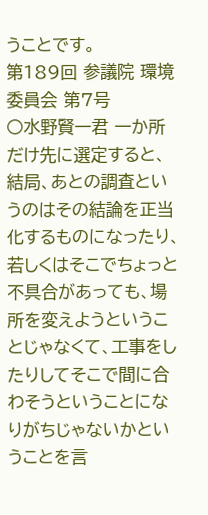うことです。
第189回 参議院 環境委員会 第7号
○水野賢一君 一か所だけ先に選定すると、結局、あとの調査というのはその結論を正当化するものになったり、若しくはそこでちょっと不具合があっても、場所を変えようということじゃなくて、工事をしたりしてそこで間に合わそうということになりがちじゃないかということを言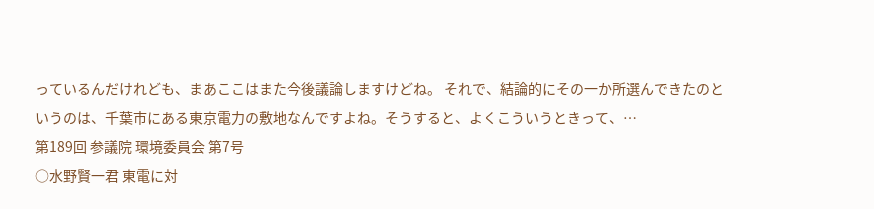っているんだけれども、まあここはまた今後議論しますけどね。 それで、結論的にその一か所選んできたのというのは、千葉市にある東京電力の敷地なんですよね。そうすると、よくこういうときって、…
第189回 参議院 環境委員会 第7号
○水野賢一君 東電に対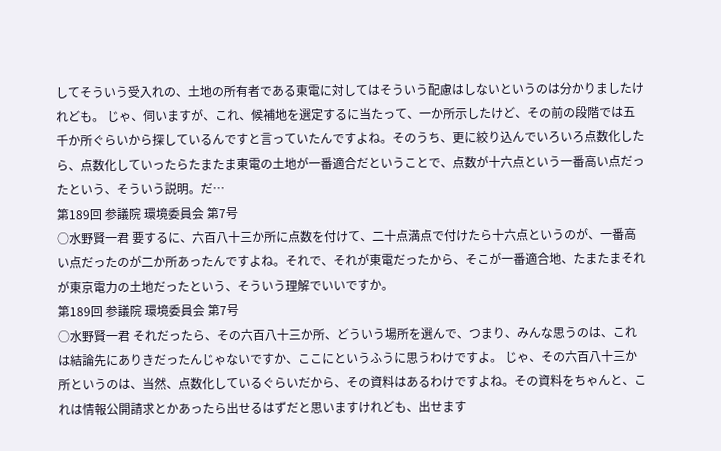してそういう受入れの、土地の所有者である東電に対してはそういう配慮はしないというのは分かりましたけれども。 じゃ、伺いますが、これ、候補地を選定するに当たって、一か所示したけど、その前の段階では五千か所ぐらいから探しているんですと言っていたんですよね。そのうち、更に絞り込んでいろいろ点数化したら、点数化していったらたまたま東電の土地が一番適合だということで、点数が十六点という一番高い点だったという、そういう説明。だ…
第189回 参議院 環境委員会 第7号
○水野賢一君 要するに、六百八十三か所に点数を付けて、二十点満点で付けたら十六点というのが、一番高い点だったのが二か所あったんですよね。それで、それが東電だったから、そこが一番適合地、たまたまそれが東京電力の土地だったという、そういう理解でいいですか。
第189回 参議院 環境委員会 第7号
○水野賢一君 それだったら、その六百八十三か所、どういう場所を選んで、つまり、みんな思うのは、これは結論先にありきだったんじゃないですか、ここにというふうに思うわけですよ。 じゃ、その六百八十三か所というのは、当然、点数化しているぐらいだから、その資料はあるわけですよね。その資料をちゃんと、これは情報公開請求とかあったら出せるはずだと思いますけれども、出せます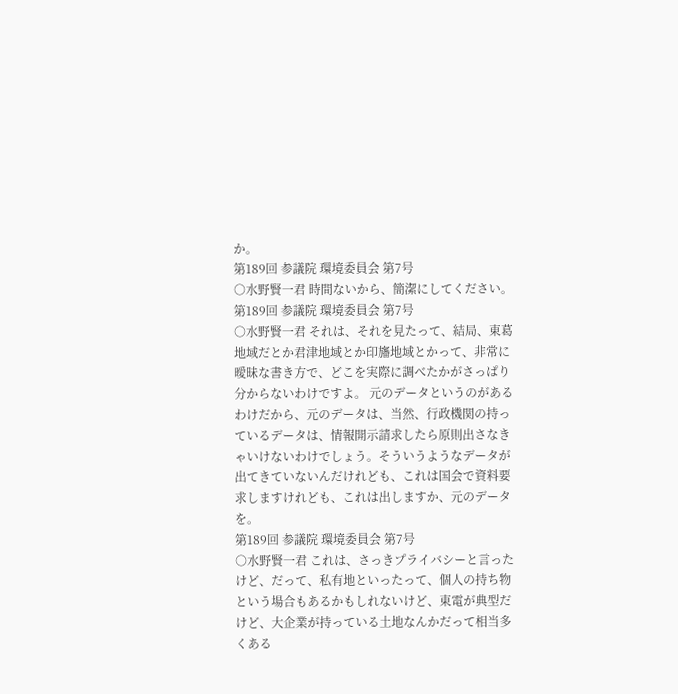か。
第189回 参議院 環境委員会 第7号
○水野賢一君 時間ないから、簡潔にしてください。
第189回 参議院 環境委員会 第7号
○水野賢一君 それは、それを見たって、結局、東葛地域だとか君津地域とか印旛地域とかって、非常に曖昧な書き方で、どこを実際に調べたかがさっぱり分からないわけですよ。 元のデータというのがあるわけだから、元のデータは、当然、行政機関の持っているデータは、情報開示請求したら原則出さなきゃいけないわけでしょう。そういうようなデータが出てきていないんだけれども、これは国会で資料要求しますけれども、これは出しますか、元のデータを。
第189回 参議院 環境委員会 第7号
○水野賢一君 これは、さっきプライバシーと言ったけど、だって、私有地といったって、個人の持ち物という場合もあるかもしれないけど、東電が典型だけど、大企業が持っている土地なんかだって相当多くある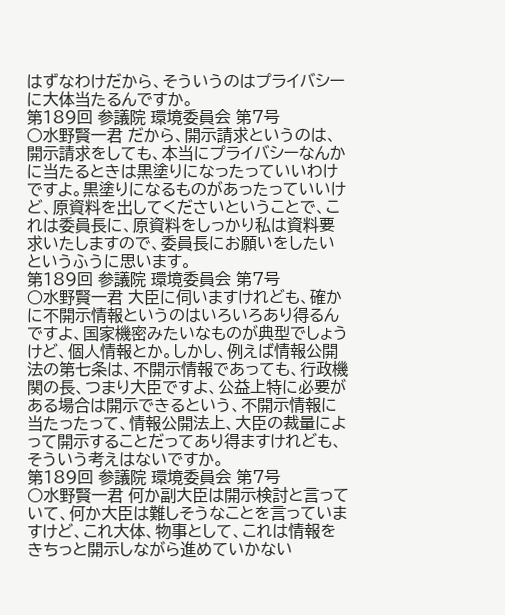はずなわけだから、そういうのはプライバシーに大体当たるんですか。
第189回 参議院 環境委員会 第7号
○水野賢一君 だから、開示請求というのは、開示請求をしても、本当にプライバシーなんかに当たるときは黒塗りになったっていいわけですよ。黒塗りになるものがあったっていいけど、原資料を出してくださいということで、これは委員長に、原資料をしっかり私は資料要求いたしますので、委員長にお願いをしたいというふうに思います。
第189回 参議院 環境委員会 第7号
○水野賢一君 大臣に伺いますけれども、確かに不開示情報というのはいろいろあり得るんですよ、国家機密みたいなものが典型でしょうけど、個人情報とか。しかし、例えば情報公開法の第七条は、不開示情報であっても、行政機関の長、つまり大臣ですよ、公益上特に必要がある場合は開示できるという、不開示情報に当たったって、情報公開法上、大臣の裁量によって開示することだってあり得ますけれども、そういう考えはないですか。
第189回 参議院 環境委員会 第7号
○水野賢一君 何か副大臣は開示検討と言っていて、何か大臣は難しそうなことを言っていますけど、これ大体、物事として、これは情報をきちっと開示しながら進めていかない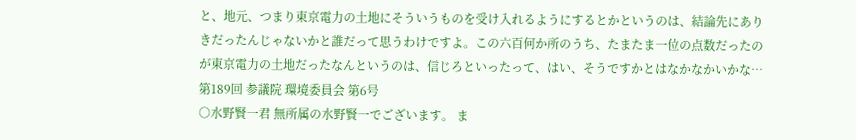と、地元、つまり東京電力の土地にそういうものを受け入れるようにするとかというのは、結論先にありきだったんじゃないかと誰だって思うわけですよ。この六百何か所のうち、たまたま一位の点数だったのが東京電力の土地だったなんというのは、信じろといったって、はい、そうですかとはなかなかいかな…
第189回 参議院 環境委員会 第6号
○水野賢一君 無所属の水野賢一でございます。 ま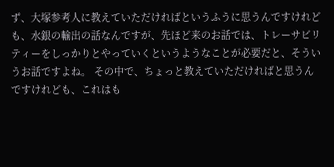ず、大塚参考人に教えていただければというふうに思うんですけれども、水銀の輸出の話なんですが、先ほど来のお話では、トレーサビリティーをしっかりとやっていくというようなことが必要だと、そういうお話ですよね。 その中で、ちょっと教えていただければと思うんですけれども、これはも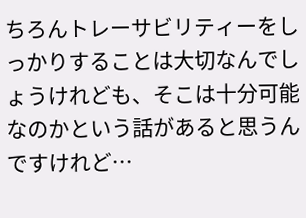ちろんトレーサビリティーをしっかりすることは大切なんでしょうけれども、そこは十分可能なのかという話があると思うんですけれど…